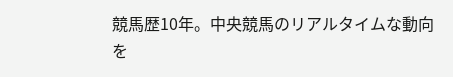競馬歴10年。中央競馬のリアルタイムな動向を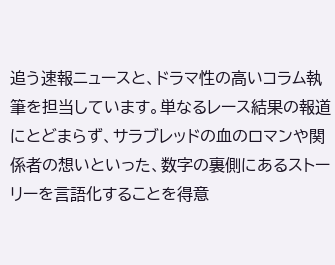追う速報ニュースと、ドラマ性の高いコラム執筆を担当しています。単なるレース結果の報道にとどまらず、サラブレッドの血のロマンや関係者の想いといった、数字の裏側にあるストーリーを言語化することを得意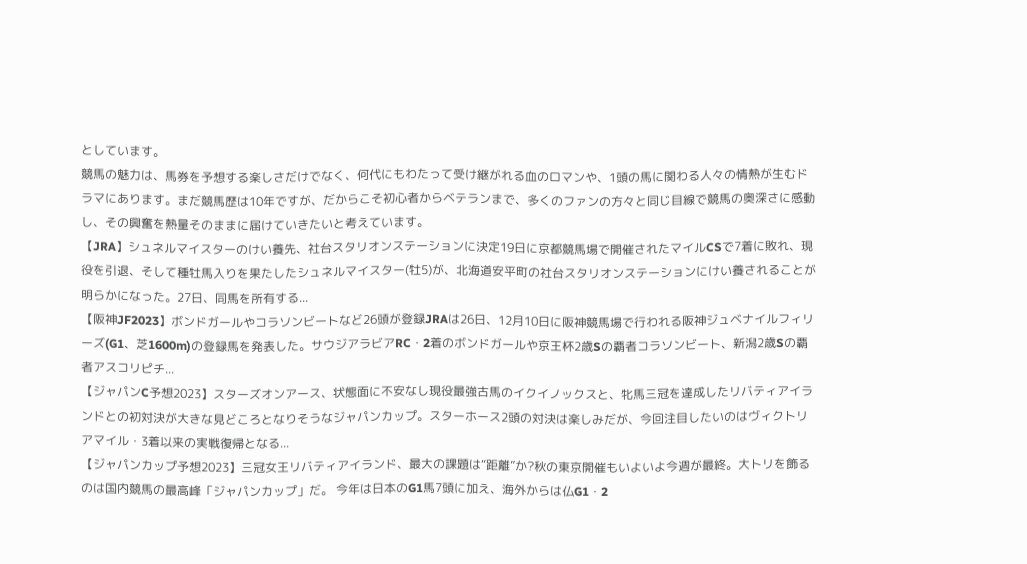としています。
競馬の魅力は、馬券を予想する楽しさだけでなく、何代にもわたって受け継がれる血のロマンや、1頭の馬に関わる人々の情熱が生むドラマにあります。まだ競馬歴は10年ですが、だからこそ初心者からベテランまで、多くのファンの方々と同じ目線で競馬の奥深さに感動し、その興奮を熱量そのままに届けていきたいと考えています。
【JRA】シュネルマイスターのけい養先、社台スタリオンステーションに決定19日に京都競馬場で開催されたマイルCSで7着に敗れ、現役を引退、そして種牡馬入りを果たしたシュネルマイスター(牡5)が、北海道安平町の社台スタリオンステーションにけい養されることが明らかになった。27日、同馬を所有する...
【阪神JF2023】ボンドガールやコラソンビートなど26頭が登録JRAは26日、12月10日に阪神競馬場で行われる阪神ジュベナイルフィリーズ(G1、芝1600m)の登録馬を発表した。サウジアラビアRC・2着のボンドガールや京王杯2歳Sの覇者コラソンビート、新潟2歳Sの覇者アスコリピチ...
【ジャパンC予想2023】スターズオンアース、状態面に不安なし現役最強古馬のイクイノックスと、牝馬三冠を達成したリバティアイランドとの初対決が大きな見どころとなりそうなジャパンカップ。スターホース2頭の対決は楽しみだが、今回注目したいのはヴィクトリアマイル・3着以来の実戦復帰となる...
【ジャパンカップ予想2023】三冠女王リバティアイランド、最大の課題は“距離”か?秋の東京開催もいよいよ今週が最終。大トリを飾るのは国内競馬の最高峰「ジャパンカップ」だ。 今年は日本のG1馬7頭に加え、海外からは仏G1・2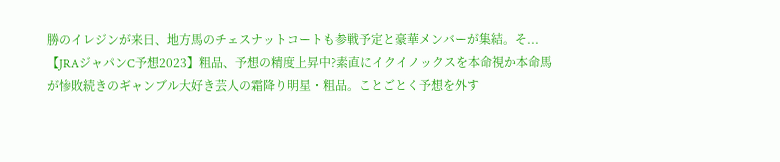勝のイレジンが来日、地方馬のチェスナットコートも参戦予定と豪華メンバーが集結。そ...
【JRAジャパンC予想2023】粗品、予想の精度上昇中?素直にイクイノックスを本命視か本命馬が惨敗続きのギャンブル大好き芸人の霜降り明星・粗品。ことごとく予想を外す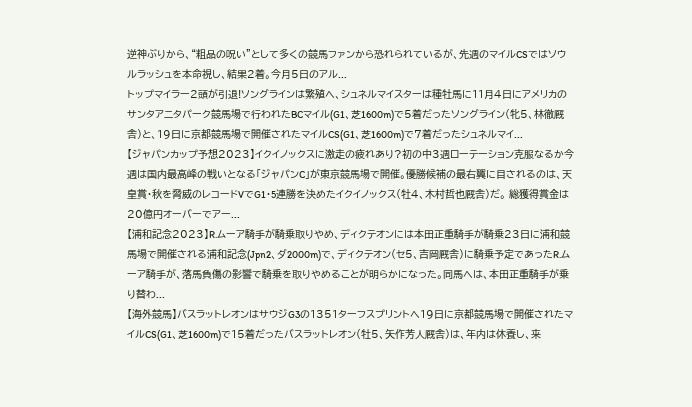逆神ぶりから、“粗品の呪い”として多くの競馬ファンから恐れられているが、先週のマイルCSではソウルラッシュを本命視し、結果2着。今月5日のアル...
トップマイラー2頭が引退!ソングラインは繁殖へ、シュネルマイスターは種牡馬に11月4日にアメリカのサンタアニタパーク競馬場で行われたBCマイル(G1、芝1600m)で5着だったソングライン(牝5、林徹厩舎)と、19日に京都競馬場で開催されたマイルCS(G1、芝1600m)で7着だったシュネルマイ...
【ジャパンカップ予想2023】イクイノックスに激走の疲れあり?初の中3週ローテーション克服なるか今週は国内最高峰の戦いとなる「ジャパンC」が東京競馬場で開催。優勝候補の最右翼に目されるのは、天皇賞・秋を脅威のレコードVでG1・5連勝を決めたイクイノックス(牡4、木村哲也厩舎)だ。 総獲得賞金は20億円オーバーでアー...
【浦和記念2023】R.ムーア騎手が騎乗取りやめ、ディクテオンには本田正重騎手が騎乗23日に浦和競馬場で開催される浦和記念(Jpn2、ダ2000m)で、ディクテオン(セ5、吉岡厩舎)に騎乗予定であったR.ムーア騎手が、落馬負傷の影響で騎乗を取りやめることが明らかになった。同馬へは、本田正重騎手が乗り替わ...
【海外競馬】バスラットレオンはサウジG3の1351ターフスプリントへ19日に京都競馬場で開催されたマイルCS(G1、芝1600m)で15着だったバスラットレオン(牡5、矢作芳人厩舎)は、年内は休養し、来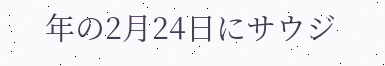年の2月24日にサウジ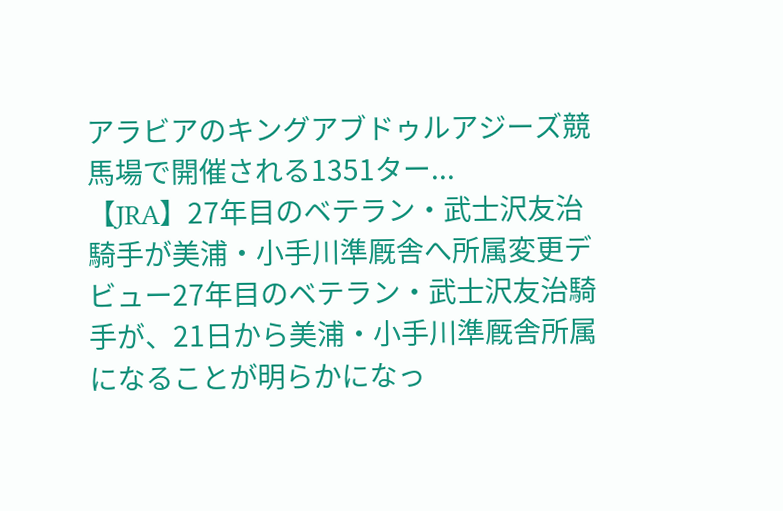アラビアのキングアブドゥルアジーズ競馬場で開催される1351ター...
【JRA】27年目のベテラン・武士沢友治騎手が美浦・小手川準厩舎へ所属変更デビュー27年目のベテラン・武士沢友治騎手が、21日から美浦・小手川準厩舎所属になることが明らかになっ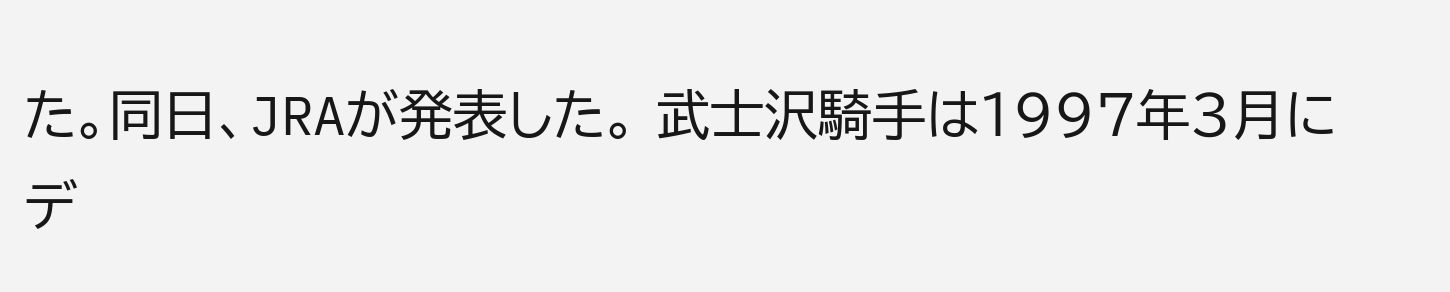た。同日、JRAが発表した。 武士沢騎手は1997年3月にデ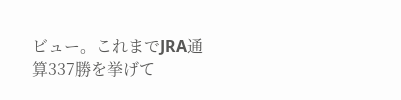ビュー。これまでJRA通算337勝を挙げて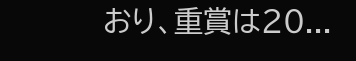おり、重賞は20...